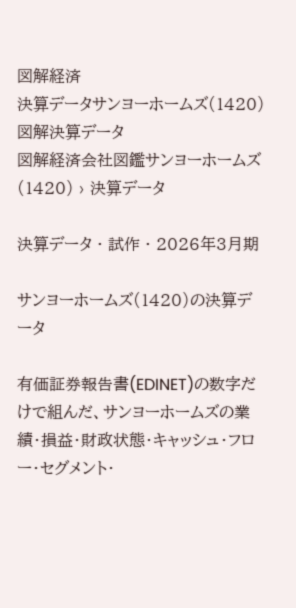図解経済
決算データサンヨーホームズ(1420)図解決算データ
図解経済会社図鑑サンヨーホームズ(1420) › 決算データ

決算データ · 試作 · 2026年3月期

サンヨーホームズ(1420)の決算データ

有価証券報告書(EDINET)の数字だけで組んだ、サンヨーホームズの業績・損益・財政状態・キャッシュ・フロー・セグメント・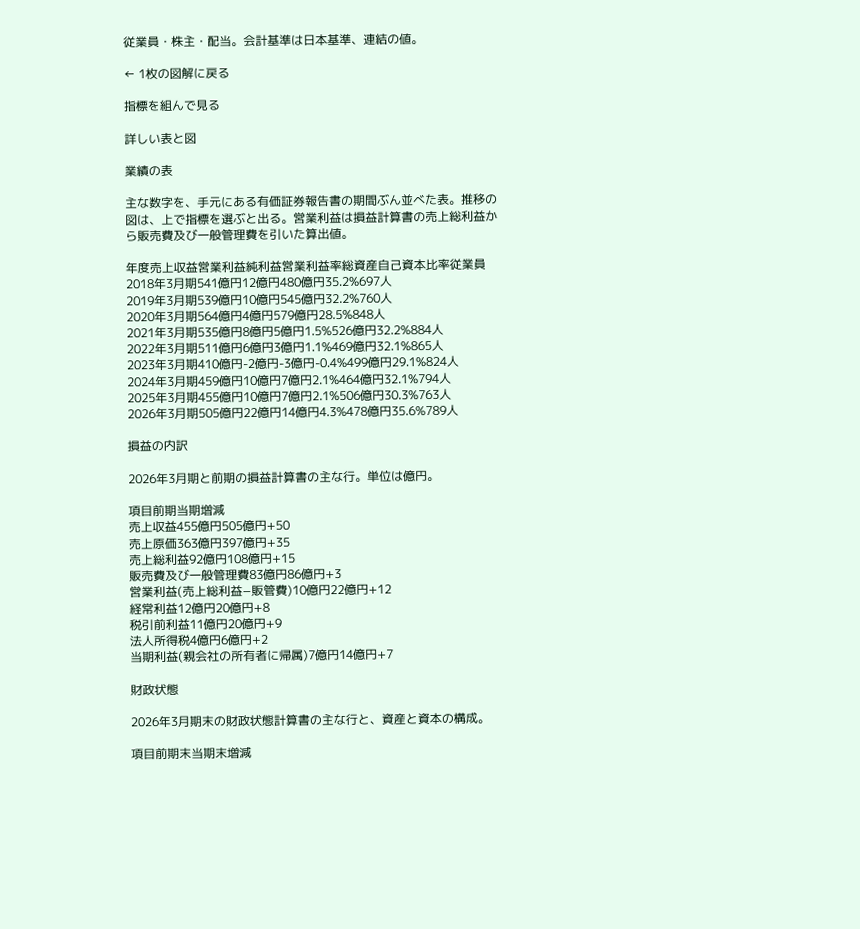従業員・株主・配当。会計基準は日本基準、連結の値。

← 1枚の図解に戻る

指標を組んで見る

詳しい表と図

業績の表

主な数字を、手元にある有価証券報告書の期間ぶん並べた表。推移の図は、上で指標を選ぶと出る。営業利益は損益計算書の売上総利益から販売費及び一般管理費を引いた算出値。

年度売上収益営業利益純利益営業利益率総資産自己資本比率従業員
2018年3月期541億円12億円480億円35.2%697人
2019年3月期539億円10億円545億円32.2%760人
2020年3月期564億円4億円579億円28.5%848人
2021年3月期535億円8億円5億円1.5%526億円32.2%884人
2022年3月期511億円6億円3億円1.1%469億円32.1%865人
2023年3月期410億円-2億円-3億円-0.4%499億円29.1%824人
2024年3月期459億円10億円7億円2.1%464億円32.1%794人
2025年3月期455億円10億円7億円2.1%506億円30.3%763人
2026年3月期505億円22億円14億円4.3%478億円35.6%789人

損益の内訳

2026年3月期と前期の損益計算書の主な行。単位は億円。

項目前期当期増減
売上収益455億円505億円+50
売上原価363億円397億円+35
売上総利益92億円108億円+15
販売費及び一般管理費83億円86億円+3
営業利益(売上総利益−販管費)10億円22億円+12
経常利益12億円20億円+8
税引前利益11億円20億円+9
法人所得税4億円6億円+2
当期利益(親会社の所有者に帰属)7億円14億円+7

財政状態

2026年3月期末の財政状態計算書の主な行と、資産と資本の構成。

項目前期末当期末増減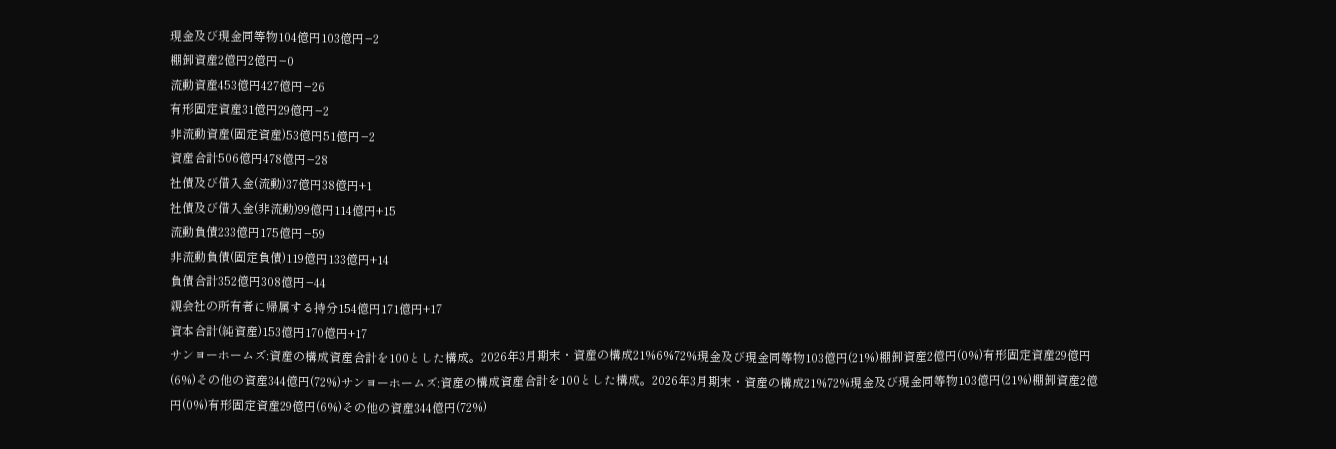現金及び現金同等物104億円103億円−2
棚卸資産2億円2億円−0
流動資産453億円427億円−26
有形固定資産31億円29億円−2
非流動資産(固定資産)53億円51億円−2
資産合計506億円478億円−28
社債及び借入金(流動)37億円38億円+1
社債及び借入金(非流動)99億円114億円+15
流動負債233億円175億円−59
非流動負債(固定負債)119億円133億円+14
負債合計352億円308億円−44
親会社の所有者に帰属する持分154億円171億円+17
資本合計(純資産)153億円170億円+17
サンヨーホームズ:資産の構成資産合計を100とした構成。2026年3月期末・資産の構成21%6%72%現金及び現金同等物103億円(21%)棚卸資産2億円(0%)有形固定資産29億円(6%)その他の資産344億円(72%)サンヨーホームズ:資産の構成資産合計を100とした構成。2026年3月期末・資産の構成21%72%現金及び現金同等物103億円(21%)棚卸資産2億円(0%)有形固定資産29億円(6%)その他の資産344億円(72%)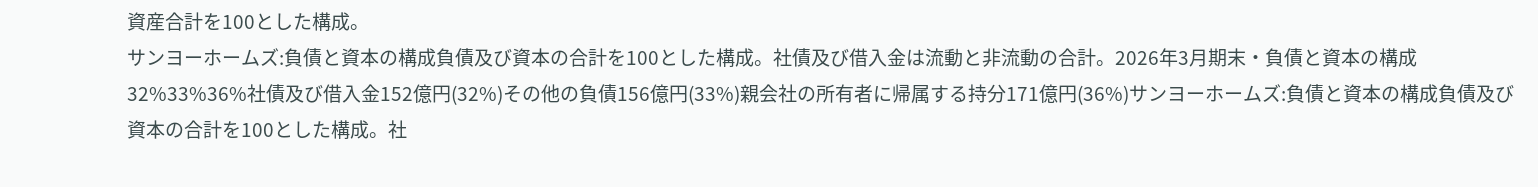資産合計を100とした構成。
サンヨーホームズ:負債と資本の構成負債及び資本の合計を100とした構成。社債及び借入金は流動と非流動の合計。2026年3月期末・負債と資本の構成32%33%36%社債及び借入金152億円(32%)その他の負債156億円(33%)親会社の所有者に帰属する持分171億円(36%)サンヨーホームズ:負債と資本の構成負債及び資本の合計を100とした構成。社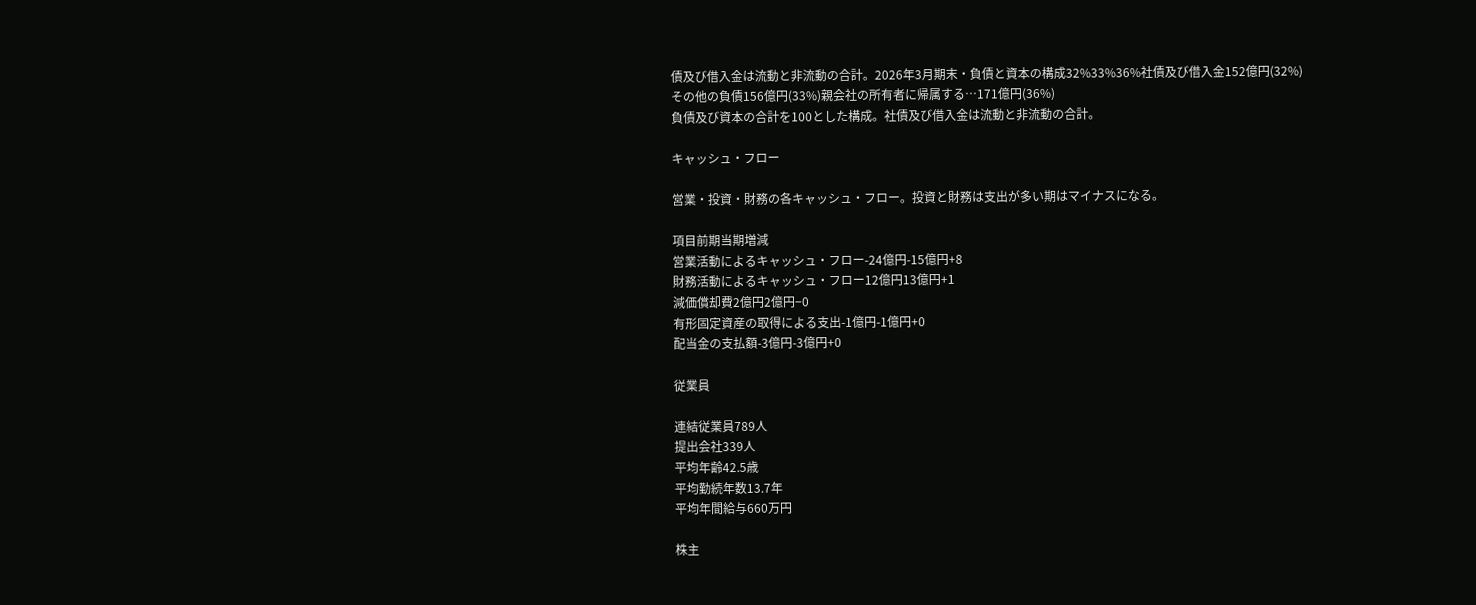債及び借入金は流動と非流動の合計。2026年3月期末・負債と資本の構成32%33%36%社債及び借入金152億円(32%)その他の負債156億円(33%)親会社の所有者に帰属する…171億円(36%)
負債及び資本の合計を100とした構成。社債及び借入金は流動と非流動の合計。

キャッシュ・フロー

営業・投資・財務の各キャッシュ・フロー。投資と財務は支出が多い期はマイナスになる。

項目前期当期増減
営業活動によるキャッシュ・フロー-24億円-15億円+8
財務活動によるキャッシュ・フロー12億円13億円+1
減価償却費2億円2億円−0
有形固定資産の取得による支出-1億円-1億円+0
配当金の支払額-3億円-3億円+0

従業員

連結従業員789人
提出会社339人
平均年齢42.5歳
平均勤続年数13.7年
平均年間給与660万円

株主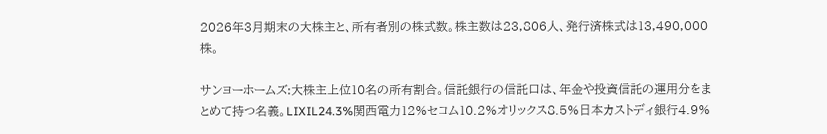2026年3月期末の大株主と、所有者別の株式数。株主数は23,806人、発行済株式は13,490,000株。

サンヨーホームズ:大株主上位10名の所有割合。信託銀行の信託口は、年金や投資信託の運用分をまとめて持つ名義。LIXIL24.3%関西電力12%セコム10.2%オリックス8.5%日本カストディ銀行4.9%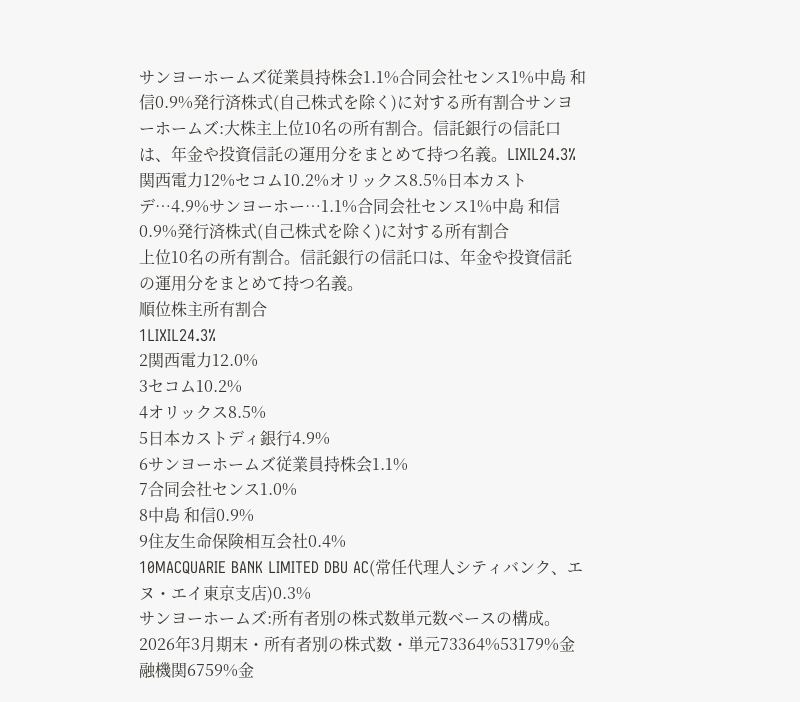サンヨーホームズ従業員持株会1.1%合同会社センス1%中島 和信0.9%発行済株式(自己株式を除く)に対する所有割合サンヨーホームズ:大株主上位10名の所有割合。信託銀行の信託口は、年金や投資信託の運用分をまとめて持つ名義。LIXIL24.3%関西電力12%セコム10.2%オリックス8.5%日本カストデ…4.9%サンヨーホー…1.1%合同会社センス1%中島 和信0.9%発行済株式(自己株式を除く)に対する所有割合
上位10名の所有割合。信託銀行の信託口は、年金や投資信託の運用分をまとめて持つ名義。
順位株主所有割合
1LIXIL24.3%
2関西電力12.0%
3セコム10.2%
4オリックス8.5%
5日本カストディ銀行4.9%
6サンヨーホームズ従業員持株会1.1%
7合同会社センス1.0%
8中島 和信0.9%
9住友生命保険相互会社0.4%
10MACQUARIE BANK LIMITED DBU AC(常任代理人シティバンク、エヌ・エイ東京支店)0.3%
サンヨーホームズ:所有者別の株式数単元数ベースの構成。2026年3月期末・所有者別の株式数・単元73364%53179%金融機関6759%金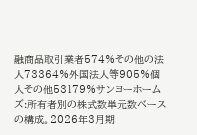融商品取引業者574%その他の法人73364%外国法人等905%個人その他53179%サンヨーホームズ:所有者別の株式数単元数ベースの構成。2026年3月期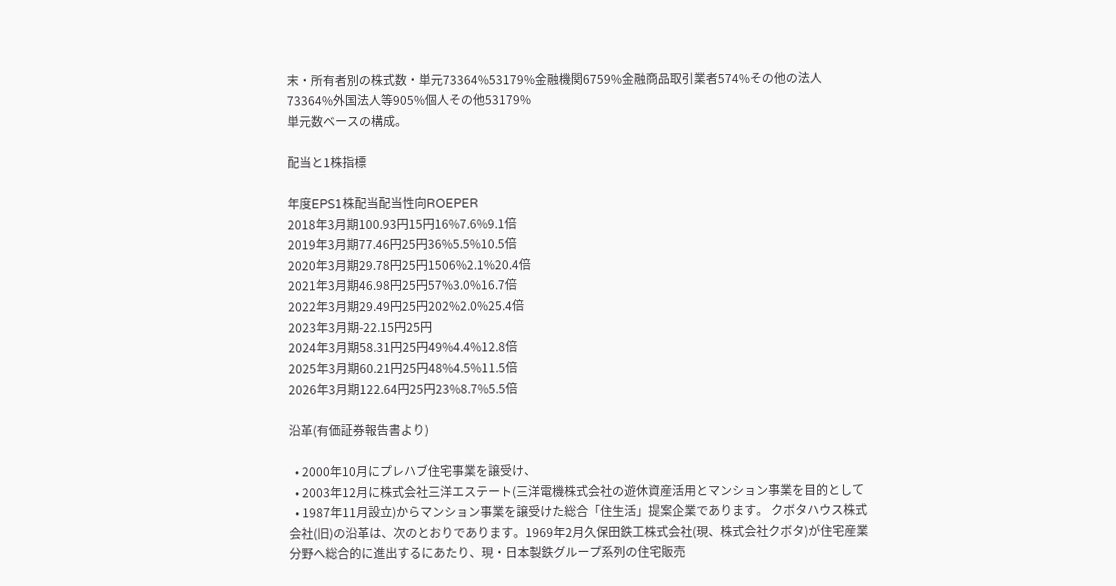末・所有者別の株式数・単元73364%53179%金融機関6759%金融商品取引業者574%その他の法人73364%外国法人等905%個人その他53179%
単元数ベースの構成。

配当と1株指標

年度EPS1株配当配当性向ROEPER
2018年3月期100.93円15円16%7.6%9.1倍
2019年3月期77.46円25円36%5.5%10.5倍
2020年3月期29.78円25円1506%2.1%20.4倍
2021年3月期46.98円25円57%3.0%16.7倍
2022年3月期29.49円25円202%2.0%25.4倍
2023年3月期-22.15円25円
2024年3月期58.31円25円49%4.4%12.8倍
2025年3月期60.21円25円48%4.5%11.5倍
2026年3月期122.64円25円23%8.7%5.5倍

沿革(有価証券報告書より)

  • 2000年10月にプレハブ住宅事業を譲受け、
  • 2003年12月に株式会社三洋エステート(三洋電機株式会社の遊休資産活用とマンション事業を目的として
  • 1987年11月設立)からマンション事業を譲受けた総合「住生活」提案企業であります。 クボタハウス株式会社(旧)の沿革は、次のとおりであります。1969年2月久保田鉄工株式会社(現、株式会社クボタ)が住宅産業分野へ総合的に進出するにあたり、現・日本製鉄グループ系列の住宅販売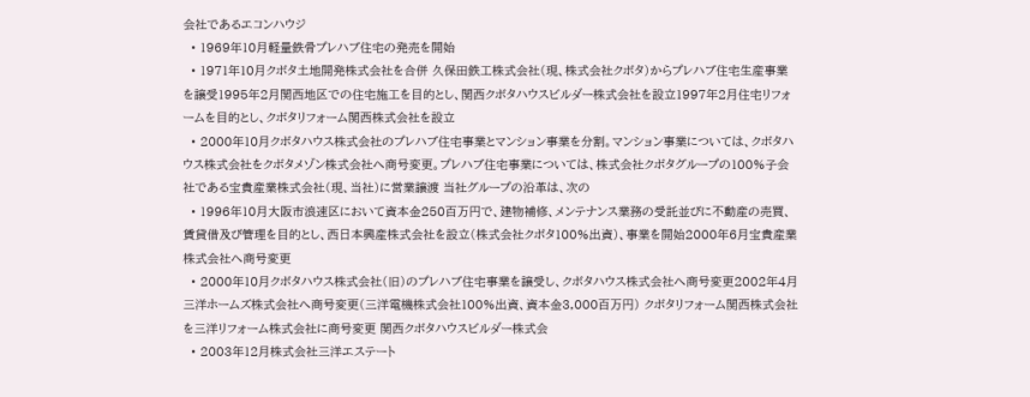会社であるエコンハウジ
  • 1969年10月軽量鉄骨プレハブ住宅の発売を開始
  • 1971年10月クボタ土地開発株式会社を合併 久保田鉄工株式会社(現、株式会社クボタ)からプレハブ住宅生産事業を譲受1995年2月関西地区での住宅施工を目的とし、関西クボタハウスビルダー株式会社を設立1997年2月住宅リフォームを目的とし、クボタリフォーム関西株式会社を設立
  • 2000年10月クボタハウス株式会社のプレハブ住宅事業とマンション事業を分割。マンション事業については、クボタハウス株式会社をクボタメゾン株式会社へ商号変更。プレハブ住宅事業については、株式会社クボタグループの100%子会社である宝貴産業株式会社(現、当社)に営業譲渡 当社グループの沿革は、次の
  • 1996年10月大阪市浪速区において資本金250百万円で、建物補修、メンテナンス業務の受託並びに不動産の売買、賃貸借及び管理を目的とし、西日本興産株式会社を設立(株式会社クボタ100%出資)、事業を開始2000年6月宝貴産業株式会社へ商号変更
  • 2000年10月クボタハウス株式会社(旧)のプレハブ住宅事業を譲受し、クボタハウス株式会社へ商号変更2002年4月三洋ホームズ株式会社へ商号変更(三洋電機株式会社100%出資、資本金3,000百万円) クボタリフォーム関西株式会社を三洋リフォーム株式会社に商号変更 関西クボタハウスビルダー株式会
  • 2003年12月株式会社三洋エステート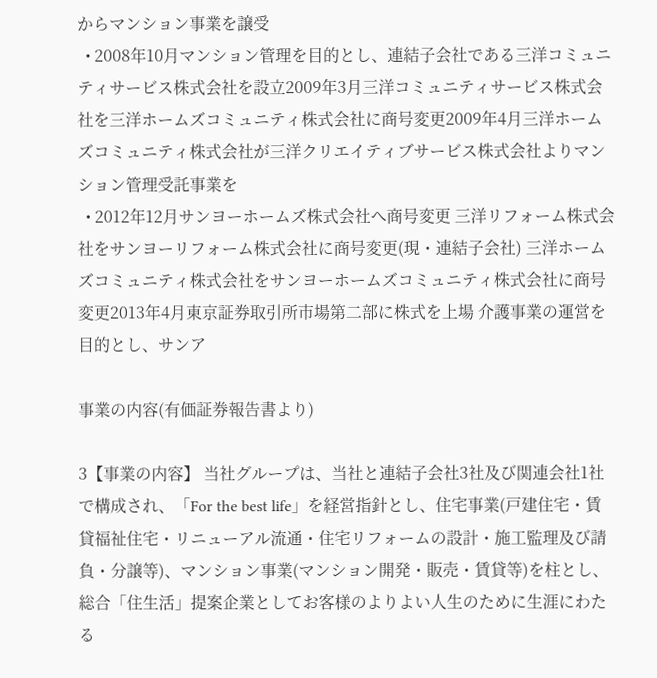からマンション事業を譲受
  • 2008年10月マンション管理を目的とし、連結子会社である三洋コミュニティサービス株式会社を設立2009年3月三洋コミュニティサービス株式会社を三洋ホームズコミュニティ株式会社に商号変更2009年4月三洋ホームズコミュニティ株式会社が三洋クリエイティブサービス株式会社よりマンション管理受託事業を
  • 2012年12月サンヨーホームズ株式会社へ商号変更 三洋リフォーム株式会社をサンヨーリフォーム株式会社に商号変更(現・連結子会社) 三洋ホームズコミュニティ株式会社をサンヨーホームズコミュニティ株式会社に商号変更2013年4月東京証券取引所市場第二部に株式を上場 介護事業の運営を目的とし、サンア

事業の内容(有価証券報告書より)

3【事業の内容】 当社グループは、当社と連結子会社3社及び関連会社1社で構成され、「For the best life」を経営指針とし、住宅事業(戸建住宅・賃貸福祉住宅・リニューアル流通・住宅リフォームの設計・施工監理及び請負・分譲等)、マンション事業(マンション開発・販売・賃貸等)を柱とし、総合「住生活」提案企業としてお客様のよりよい人生のために生涯にわたる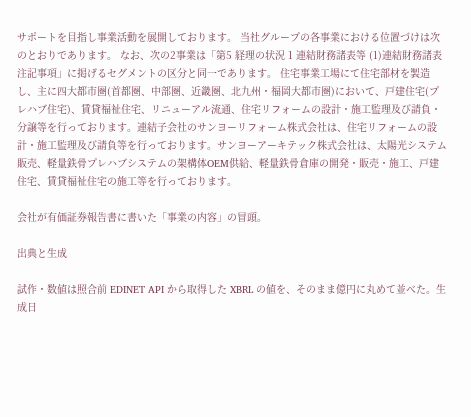サポートを目指し事業活動を展開しております。 当社グループの各事業における位置づけは次のとおりであります。 なお、次の2事業は「第5 経理の状況 1 連結財務諸表等 (1)連結財務諸表 注記事項」に掲げるセグメントの区分と同一であります。 住宅事業工場にて住宅部材を製造し、主に四大都市圏(首都圏、中部圏、近畿圏、北九州・福岡大都市圏)において、戸建住宅(プレハブ住宅)、賃貸福祉住宅、リニューアル流通、住宅リフォームの設計・施工監理及び請負・分譲等を行っております。連結子会社のサンヨーリフォーム株式会社は、住宅リフォームの設計・施工監理及び請負等を行っております。サンヨーアーキテック株式会社は、太陽光システム販売、軽量鉄骨プレハブシステムの架構体OEM供給、軽量鉄骨倉庫の開発・販売・施工、戸建住宅、賃貸福祉住宅の施工等を行っております。

会社が有価証券報告書に書いた「事業の内容」の冒頭。

出典と生成

試作・数値は照合前 EDINET API から取得した XBRL の値を、そのまま億円に丸めて並べた。生成日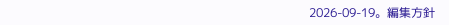2026-09-19。編集方針